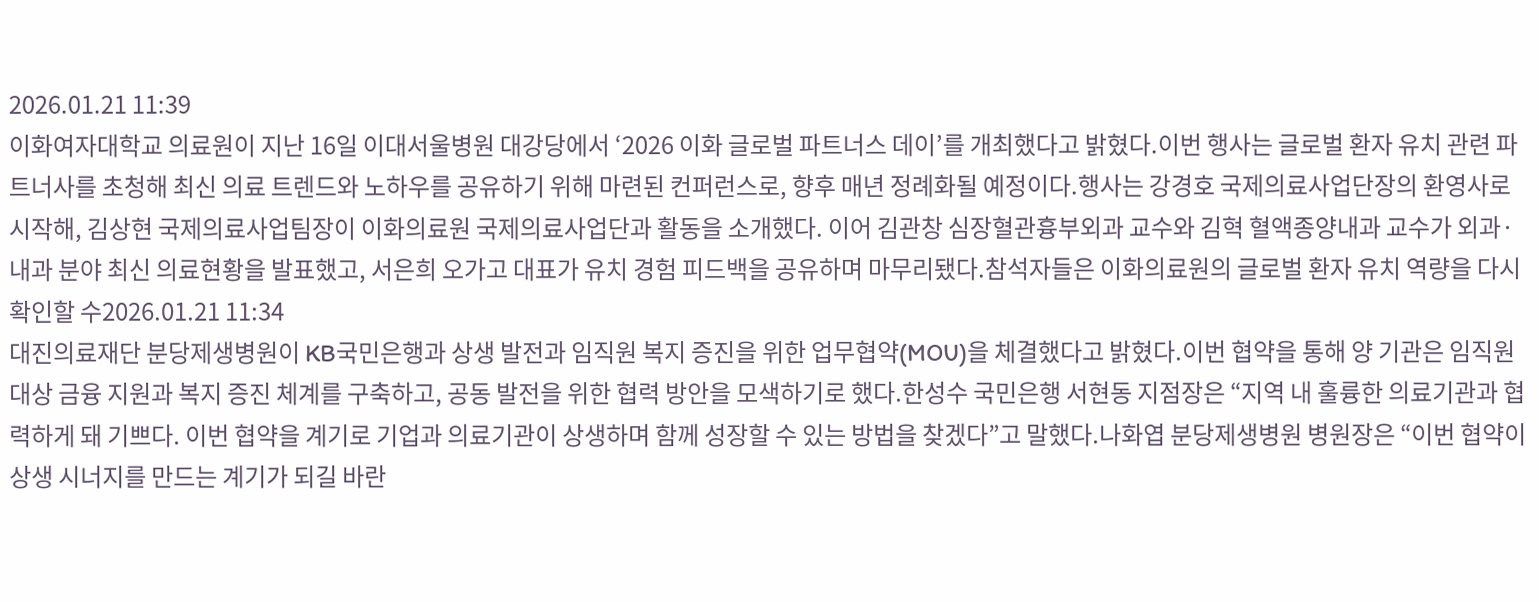2026.01.21 11:39
이화여자대학교 의료원이 지난 16일 이대서울병원 대강당에서 ‘2026 이화 글로벌 파트너스 데이’를 개최했다고 밝혔다.이번 행사는 글로벌 환자 유치 관련 파트너사를 초청해 최신 의료 트렌드와 노하우를 공유하기 위해 마련된 컨퍼런스로, 향후 매년 정례화될 예정이다.행사는 강경호 국제의료사업단장의 환영사로 시작해, 김상현 국제의료사업팀장이 이화의료원 국제의료사업단과 활동을 소개했다. 이어 김관창 심장혈관흉부외과 교수와 김혁 혈액종양내과 교수가 외과·내과 분야 최신 의료현황을 발표했고, 서은희 오가고 대표가 유치 경험 피드백을 공유하며 마무리됐다.참석자들은 이화의료원의 글로벌 환자 유치 역량을 다시 확인할 수2026.01.21 11:34
대진의료재단 분당제생병원이 KB국민은행과 상생 발전과 임직원 복지 증진을 위한 업무협약(MOU)을 체결했다고 밝혔다.이번 협약을 통해 양 기관은 임직원 대상 금융 지원과 복지 증진 체계를 구축하고, 공동 발전을 위한 협력 방안을 모색하기로 했다.한성수 국민은행 서현동 지점장은 “지역 내 훌륭한 의료기관과 협력하게 돼 기쁘다. 이번 협약을 계기로 기업과 의료기관이 상생하며 함께 성장할 수 있는 방법을 찾겠다”고 말했다.나화엽 분당제생병원 병원장은 “이번 협약이 상생 시너지를 만드는 계기가 되길 바란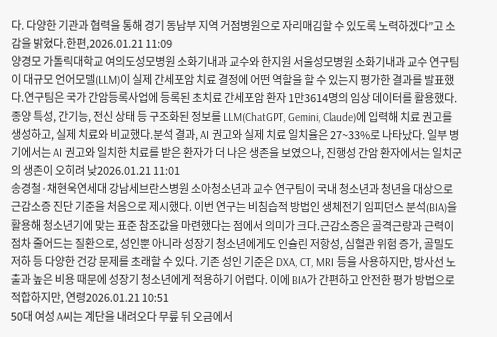다. 다양한 기관과 협력을 통해 경기 동남부 지역 거점병원으로 자리매김할 수 있도록 노력하겠다”고 소감을 밝혔다.한편,2026.01.21 11:09
양경모 가톨릭대학교 여의도성모병원 소화기내과 교수와 한지원 서울성모병원 소화기내과 교수 연구팀이 대규모 언어모델(LLM)이 실제 간세포암 치료 결정에 어떤 역할을 할 수 있는지 평가한 결과를 발표했다.연구팀은 국가 간암등록사업에 등록된 초치료 간세포암 환자 1만3614명의 임상 데이터를 활용했다. 종양 특성, 간기능, 전신 상태 등 구조화된 정보를 LLM(ChatGPT, Gemini, Claude)에 입력해 치료 권고를 생성하고, 실제 치료와 비교했다.분석 결과, AI 권고와 실제 치료 일치율은 27~33%로 나타났다. 일부 병기에서는 AI 권고와 일치한 치료를 받은 환자가 더 나은 생존을 보였으나, 진행성 간암 환자에서는 일치군의 생존이 오히려 낮2026.01.21 11:01
송경철·채현욱연세대 강남세브란스병원 소아청소년과 교수 연구팀이 국내 청소년과 청년을 대상으로 근감소증 진단 기준을 처음으로 제시했다. 이번 연구는 비침습적 방법인 생체전기 임피던스 분석(BIA)을 활용해 청소년기에 맞는 표준 참조값을 마련했다는 점에서 의미가 크다.근감소증은 골격근량과 근력이 점차 줄어드는 질환으로, 성인뿐 아니라 성장기 청소년에게도 인슐린 저항성, 심혈관 위험 증가, 골밀도 저하 등 다양한 건강 문제를 초래할 수 있다. 기존 성인 기준은 DXA, CT, MRI 등을 사용하지만, 방사선 노출과 높은 비용 때문에 성장기 청소년에게 적용하기 어렵다. 이에 BIA가 간편하고 안전한 평가 방법으로 적합하지만, 연령2026.01.21 10:51
50대 여성 A씨는 계단을 내려오다 무릎 뒤 오금에서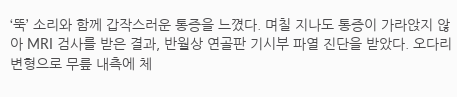‘뚝’ 소리와 함께 갑작스러운 통증을 느꼈다. 며칠 지나도 통증이 가라앉지 않아 MRI 검사를 받은 결과, 반월상 연골판 기시부 파열 진단을 받았다. 오다리 변형으로 무릎 내측에 체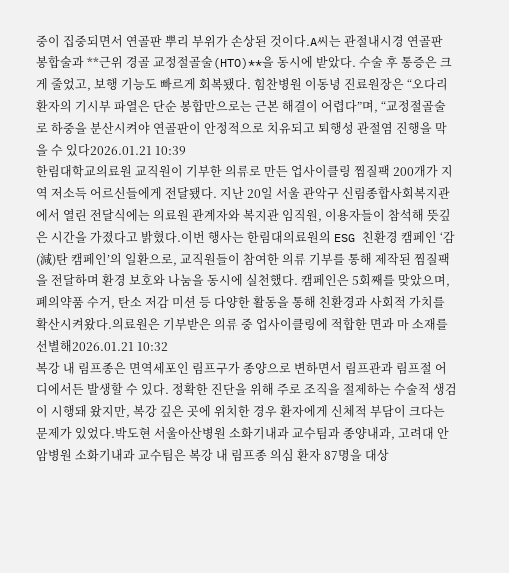중이 집중되면서 연골판 뿌리 부위가 손상된 것이다.A씨는 관절내시경 연골판 봉합술과 **근위 경골 교정절골술(HTO)**을 동시에 받았다. 수술 후 통증은 크게 줄었고, 보행 기능도 빠르게 회복됐다. 힘찬병원 이동녕 진료원장은 “오다리 환자의 기시부 파열은 단순 봉합만으로는 근본 해결이 어렵다”며, “교정절골술로 하중을 분산시켜야 연골판이 안정적으로 치유되고 퇴행성 관절염 진행을 막을 수 있다2026.01.21 10:39
한림대학교의료원 교직원이 기부한 의류로 만든 업사이클링 찜질팩 200개가 지역 저소득 어르신들에게 전달됐다. 지난 20일 서울 관악구 신림종합사회복지관에서 열린 전달식에는 의료원 관계자와 복지관 임직원, 이용자들이 참석해 뜻깊은 시간을 가졌다고 밝혔다.이번 행사는 한림대의료원의 ESG 친환경 캠페인 ‘감(減)탄 캠페인’의 일환으로, 교직원들이 참여한 의류 기부를 통해 제작된 찜질팩을 전달하며 환경 보호와 나눔을 동시에 실천했다. 캠페인은 5회째를 맞았으며, 폐의약품 수거, 탄소 저감 미션 등 다양한 활동을 통해 친환경과 사회적 가치를 확산시켜왔다.의료원은 기부받은 의류 중 업사이클링에 적합한 면과 마 소재를 선별해2026.01.21 10:32
복강 내 림프종은 면역세포인 림프구가 종양으로 변하면서 림프관과 림프절 어디에서든 발생할 수 있다. 정확한 진단을 위해 주로 조직을 절제하는 수술적 생검이 시행돼 왔지만, 복강 깊은 곳에 위치한 경우 환자에게 신체적 부담이 크다는 문제가 있었다.박도현 서울아산병원 소화기내과 교수팀과 종양내과, 고려대 안암병원 소화기내과 교수팀은 복강 내 림프종 의심 환자 87명을 대상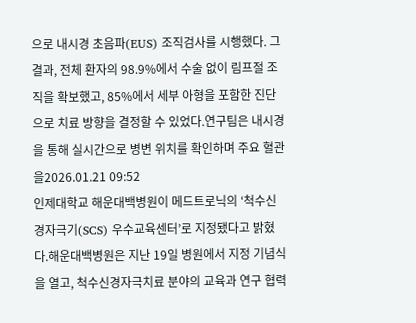으로 내시경 초음파(EUS) 조직검사를 시행했다. 그 결과, 전체 환자의 98.9%에서 수술 없이 림프절 조직을 확보했고, 85%에서 세부 아형을 포함한 진단으로 치료 방향을 결정할 수 있었다.연구팀은 내시경을 통해 실시간으로 병변 위치를 확인하며 주요 혈관을2026.01.21 09:52
인제대학교 해운대백병원이 메드트로닉의 ‘척수신경자극기(SCS) 우수교육센터’로 지정됐다고 밝혔다.해운대백병원은 지난 19일 병원에서 지정 기념식을 열고, 척수신경자극치료 분야의 교육과 연구 협력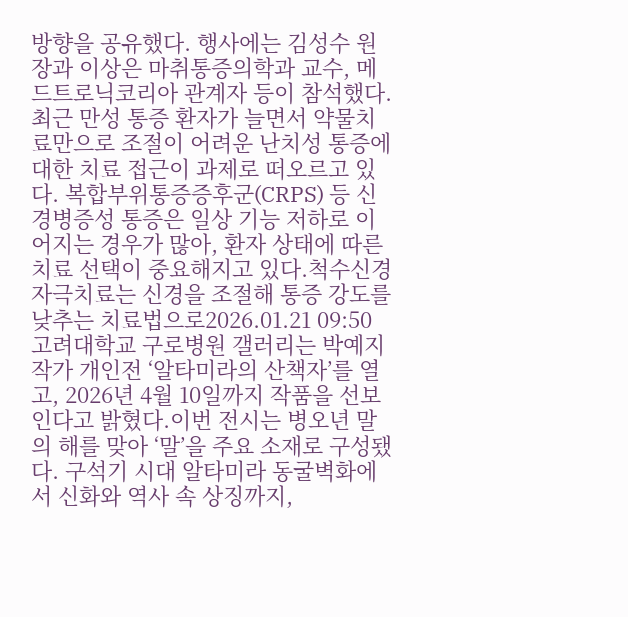방향을 공유했다. 행사에는 김성수 원장과 이상은 마취통증의학과 교수, 메드트로닉코리아 관계자 등이 참석했다.최근 만성 통증 환자가 늘면서 약물치료만으로 조절이 어려운 난치성 통증에 대한 치료 접근이 과제로 떠오르고 있다. 복합부위통증증후군(CRPS) 등 신경병증성 통증은 일상 기능 저하로 이어지는 경우가 많아, 환자 상태에 따른 치료 선택이 중요해지고 있다.척수신경자극치료는 신경을 조절해 통증 강도를 낮추는 치료법으로2026.01.21 09:50
고려대학교 구로병원 갤러리는 박예지 작가 개인전 ‘알타미라의 산책자’를 열고, 2026년 4월 10일까지 작품을 선보인다고 밝혔다.이번 전시는 병오년 말의 해를 맞아 ‘말’을 주요 소재로 구성됐다. 구석기 시대 알타미라 동굴벽화에서 신화와 역사 속 상징까지,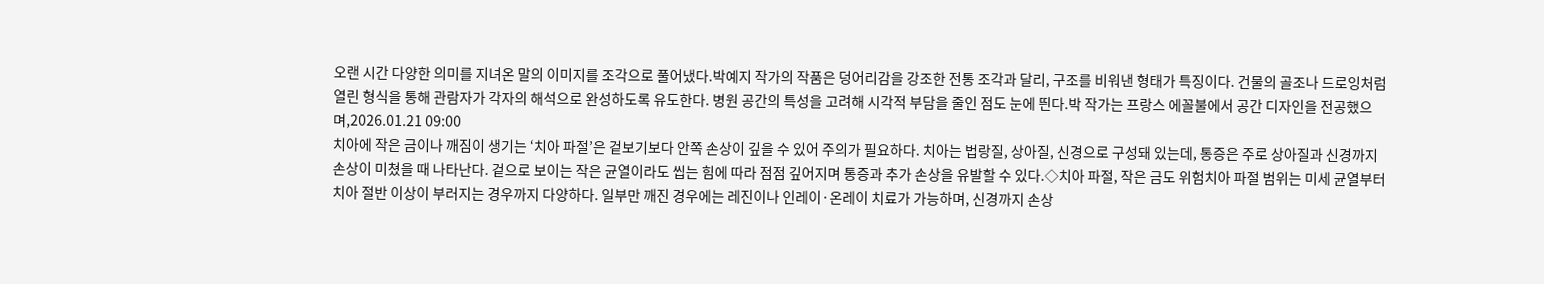오랜 시간 다양한 의미를 지녀온 말의 이미지를 조각으로 풀어냈다.박예지 작가의 작품은 덩어리감을 강조한 전통 조각과 달리, 구조를 비워낸 형태가 특징이다. 건물의 골조나 드로잉처럼 열린 형식을 통해 관람자가 각자의 해석으로 완성하도록 유도한다. 병원 공간의 특성을 고려해 시각적 부담을 줄인 점도 눈에 띈다.박 작가는 프랑스 에꼴불에서 공간 디자인을 전공했으며,2026.01.21 09:00
치아에 작은 금이나 깨짐이 생기는 ‘치아 파절’은 겉보기보다 안쪽 손상이 깊을 수 있어 주의가 필요하다. 치아는 법랑질, 상아질, 신경으로 구성돼 있는데, 통증은 주로 상아질과 신경까지 손상이 미쳤을 때 나타난다. 겉으로 보이는 작은 균열이라도 씹는 힘에 따라 점점 깊어지며 통증과 추가 손상을 유발할 수 있다.◇치아 파절, 작은 금도 위험치아 파절 범위는 미세 균열부터 치아 절반 이상이 부러지는 경우까지 다양하다. 일부만 깨진 경우에는 레진이나 인레이·온레이 치료가 가능하며, 신경까지 손상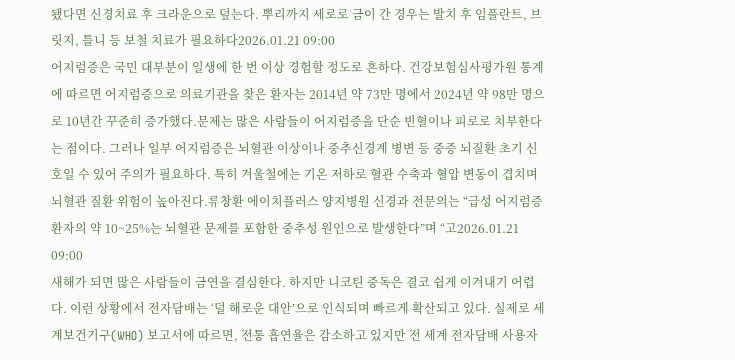됐다면 신경치료 후 크라운으로 덮는다. 뿌리까지 세로로 금이 간 경우는 발치 후 임플란트, 브릿지, 틀니 등 보철 치료가 필요하다2026.01.21 09:00
어지럼증은 국민 대부분이 일생에 한 번 이상 경험할 정도로 흔하다. 건강보험심사평가원 통계에 따르면 어지럼증으로 의료기관을 찾은 환자는 2014년 약 73만 명에서 2024년 약 98만 명으로 10년간 꾸준히 증가했다.문제는 많은 사람들이 어지럼증을 단순 빈혈이나 피로로 치부한다는 점이다. 그러나 일부 어지럼증은 뇌혈관 이상이나 중추신경계 병변 등 중증 뇌질환 초기 신호일 수 있어 주의가 필요하다. 특히 겨울철에는 기온 저하로 혈관 수축과 혈압 변동이 겹치며 뇌혈관 질환 위험이 높아진다.류창환 에이치플러스 양지병원 신경과 전문의는 “급성 어지럼증 환자의 약 10~25%는 뇌혈관 문제를 포함한 중추성 원인으로 발생한다”며 “고2026.01.21 09:00
새해가 되면 많은 사람들이 금연을 결심한다. 하지만 니코틴 중독은 결코 쉽게 이겨내기 어렵다. 이런 상황에서 전자담배는 ‘덜 해로운 대안’으로 인식되며 빠르게 확산되고 있다. 실제로 세계보건기구(WHO) 보고서에 따르면, 전통 흡연율은 감소하고 있지만 전 세계 전자담배 사용자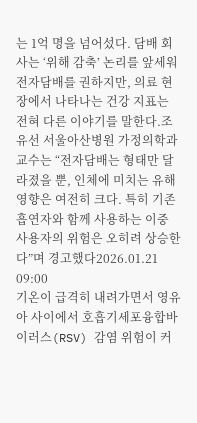는 1억 명을 넘어섰다. 담배 회사는 ‘위해 감축’ 논리를 앞세워 전자담배를 권하지만, 의료 현장에서 나타나는 건강 지표는 전혀 다른 이야기를 말한다.조유선 서울아산병원 가정의학과 교수는 “전자담배는 형태만 달라졌을 뿐, 인체에 미치는 유해 영향은 여전히 크다. 특히 기존 흡연자와 함께 사용하는 이중 사용자의 위험은 오히려 상승한다”며 경고했다2026.01.21 09:00
기온이 급격히 내려가면서 영유아 사이에서 호흡기세포융합바이러스(RSV) 감염 위험이 커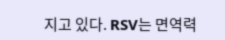지고 있다. RSV는 면역력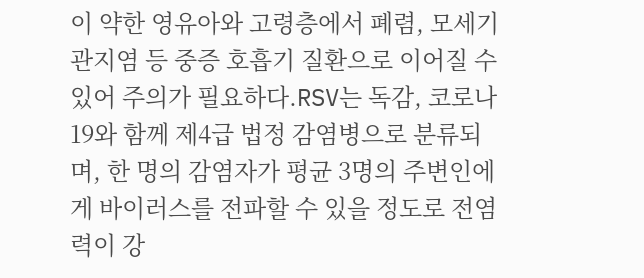이 약한 영유아와 고령층에서 폐렴, 모세기관지염 등 중증 호흡기 질환으로 이어질 수 있어 주의가 필요하다.RSV는 독감, 코로나19와 함께 제4급 법정 감염병으로 분류되며, 한 명의 감염자가 평균 3명의 주변인에게 바이러스를 전파할 수 있을 정도로 전염력이 강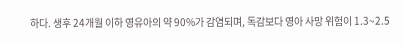하다. 생후 24개월 이하 영유아의 약 90%가 감염되며, 독감보다 영아 사망 위험이 1.3~2.5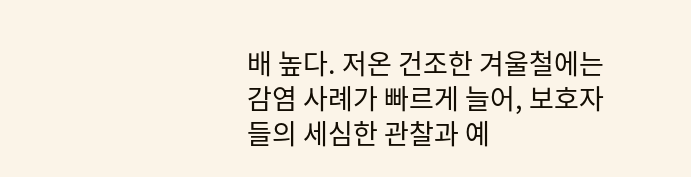배 높다. 저온 건조한 겨울철에는 감염 사례가 빠르게 늘어, 보호자들의 세심한 관찰과 예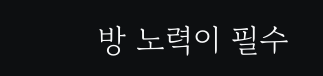방 노력이 필수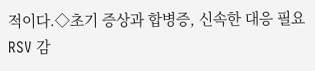적이다.◇초기 증상과 합병증, 신속한 대응 필요RSV 감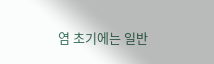염 초기에는 일반